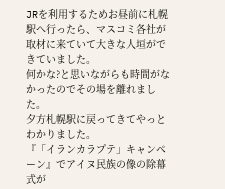JRを利用するためお昼前に札幌駅へ行ったら、マスコミ各社が取材に来ていて大きな人垣ができていました。
何かな?と思いながらも時間がなかったのでその場を離れました。
夕方札幌駅に戻ってきてやっとわかりました。
『「イランカラプテ」キャンペーン』でアイヌ民族の像の除幕式が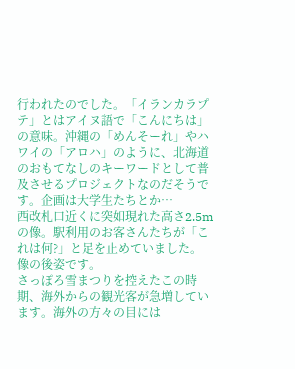行われたのでした。「イランカラプテ」とはアイヌ語で「こんにちは」の意味。沖縄の「めんそーれ」やハワイの「アロハ」のように、北海道のおもてなしのキーワードとして普及させるプロジェクトなのだそうです。企画は大学生たちとか…
西改札口近くに突如現れた高さ2.5mの像。駅利用のお客さんたちが「これは何?」と足を止めていました。
像の後姿です。
さっぽろ雪まつりを控えたこの時期、海外からの観光客が急増しています。海外の方々の目には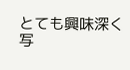とても興味深く写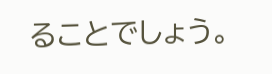ることでしょう。